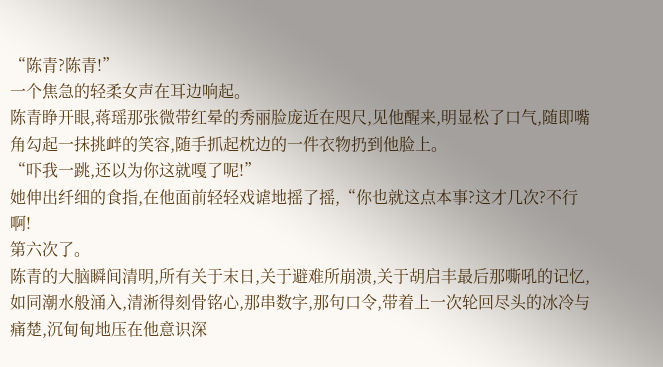“陈青?陈青!”
一个焦急的轻柔女声在耳边响起。
陈青睁开眼,蒋瑶那张微带红晕的秀丽脸庞近在咫尺,见他醒来,明显松了口气,随即嘴角勾起一抹挑衅的笑容,随手抓起枕边的一件衣物扔到他脸上。
“吓我一跳,还以为你这就嘎了呢!”
她伸出纤细的食指,在他面前轻轻戏谑地摇了摇,“你也就这点本事?这才几次?不行啊!
第六次了。
陈青的大脑瞬间清明,所有关于末日,关于避难所崩溃,关于胡启丰最后那嘶吼的记忆,如同潮水般涌入,清淅得刻骨铭心,那串数字,那句口令,带着上一次轮回尽头的冰冷与痛楚,沉甸甸地压在他意识深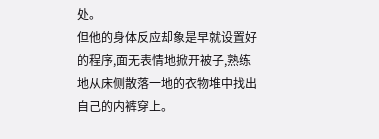处。
但他的身体反应却象是早就设置好的程序,面无表情地掀开被子,熟练地从床侧散落一地的衣物堆中找出自己的内裤穿上。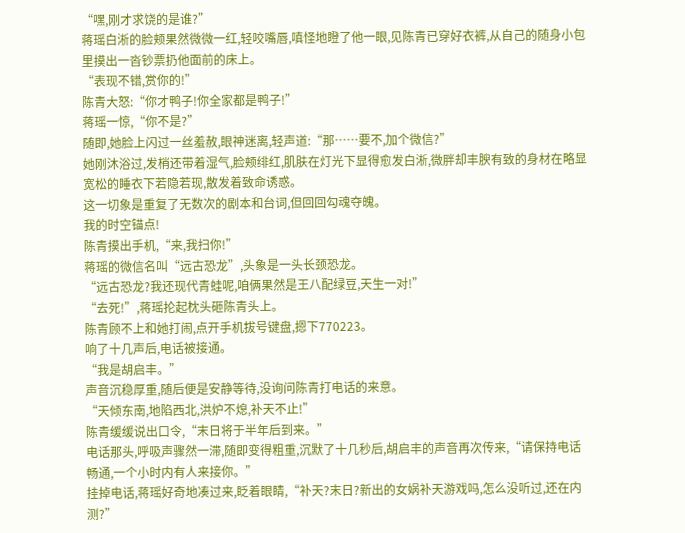“嘿,刚才求饶的是谁?”
蒋瑶白淅的脸颊果然微微一红,轻咬嘴唇,嗔怪地瞪了他一眼,见陈青已穿好衣裤,从自己的随身小包里摸出一沓钞票扔他面前的床上。
“表现不错,赏你的!”
陈青大怒:“你才鸭子!你全家都是鸭子!”
蒋瑶一惊,“你不是?”
随即,她脸上闪过一丝羞赦,眼神迷离,轻声道:“那……要不,加个微信?”
她刚沐浴过,发梢还带着湿气,脸颊绯红,肌肤在灯光下显得愈发白淅,微胖却丰腴有致的身材在略显宽松的睡衣下若隐若现,散发着致命诱惑。
这一切象是重复了无数次的剧本和台词,但回回勾魂夺魄。
我的时空锚点!
陈青摸出手机,“来,我扫你!”
蒋瑶的微信名叫“远古恐龙”,头象是一头长颈恐龙。
“远古恐龙?我还现代青蛙呢,咱俩果然是王八配绿豆,天生一对!”
“去死!”,蒋瑶抡起枕头砸陈青头上。
陈青顾不上和她打闹,点开手机拔号键盘,摁下770223。
响了十几声后,电话被接通。
“我是胡启丰。”
声音沉稳厚重,随后便是安静等待,没询问陈青打电话的来意。
“天倾东南,地陷西北,洪炉不熄,补天不止!”
陈青缓缓说出口令,“末日将于半年后到来。”
电话那头,呼吸声骤然一滞,随即变得粗重,沉默了十几秒后,胡启丰的声音再次传来,“请保持电话畅通,一个小时内有人来接你。”
挂掉电话,蒋瑶好奇地凑过来,眨着眼睛,“补天?末日?新出的女娲补天游戏吗,怎么没听过,还在内测?”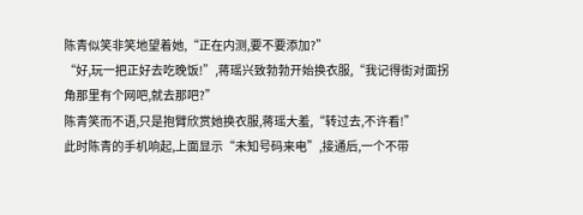陈青似笑非笑地望着她,“正在内测,要不要添加?”
“好,玩一把正好去吃晚饭!”,蒋瑶兴致勃勃开始换衣服,“我记得街对面拐角那里有个网吧,就去那吧?”
陈青笑而不语,只是抱臂欣赏她换衣服,蒋瑶大羞,“转过去,不许看!”
此时陈青的手机响起,上面显示“未知号码来电”,接通后,一个不带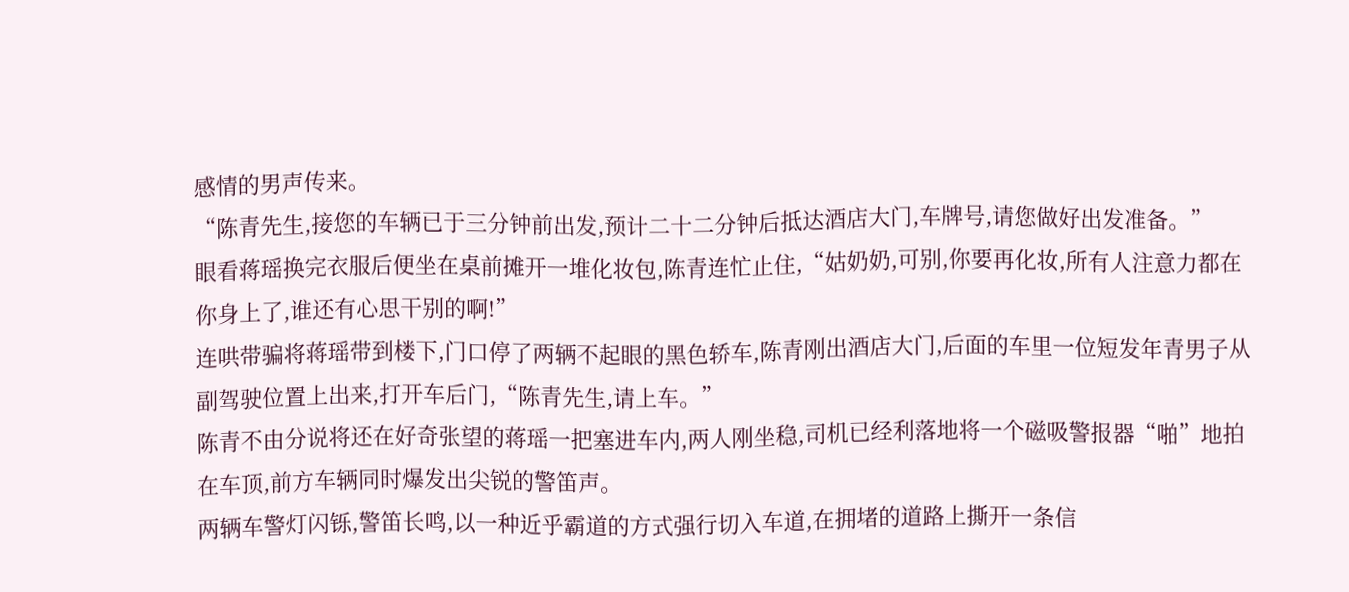感情的男声传来。
“陈青先生,接您的车辆已于三分钟前出发,预计二十二分钟后抵达酒店大门,车牌号,请您做好出发准备。”
眼看蒋瑶换完衣服后便坐在桌前摊开一堆化妆包,陈青连忙止住,“姑奶奶,可别,你要再化妆,所有人注意力都在你身上了,谁还有心思干别的啊!”
连哄带骗将蒋瑶带到楼下,门口停了两辆不起眼的黑色轿车,陈青刚出酒店大门,后面的车里一位短发年青男子从副驾驶位置上出来,打开车后门,“陈青先生,请上车。”
陈青不由分说将还在好奇张望的蒋瑶一把塞进车内,两人刚坐稳,司机已经利落地将一个磁吸警报器“啪”地拍在车顶,前方车辆同时爆发出尖锐的警笛声。
两辆车警灯闪铄,警笛长鸣,以一种近乎霸道的方式强行切入车道,在拥堵的道路上撕开一条信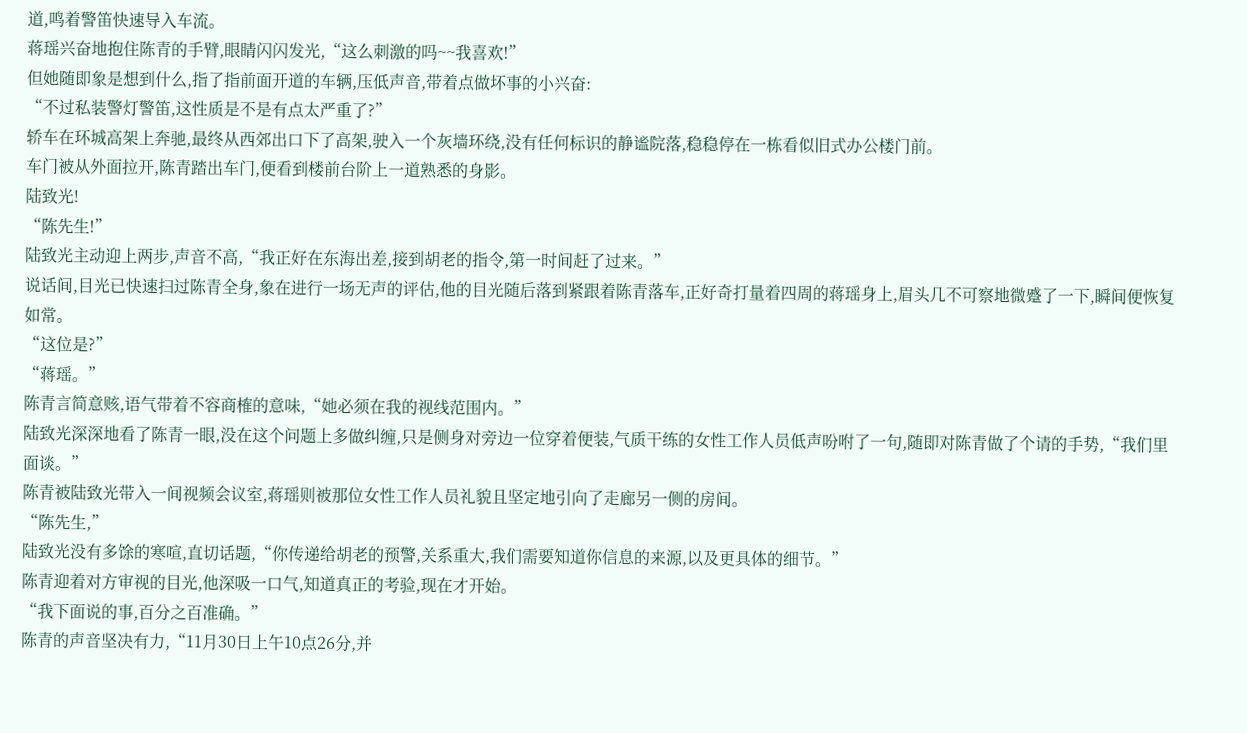道,鸣着警笛快速导入车流。
蒋瑶兴奋地抱住陈青的手臂,眼睛闪闪发光,“这么刺激的吗~~我喜欢!”
但她随即象是想到什么,指了指前面开道的车辆,压低声音,带着点做坏事的小兴奋:
“不过私装警灯警笛,这性质是不是有点太严重了?”
轿车在环城高架上奔驰,最终从西郊出口下了高架,驶入一个灰墙环绕,没有任何标识的静谧院落,稳稳停在一栋看似旧式办公楼门前。
车门被从外面拉开,陈青踏出车门,便看到楼前台阶上一道熟悉的身影。
陆致光!
“陈先生!”
陆致光主动迎上两步,声音不高,“我正好在东海出差,接到胡老的指令,第一时间赶了过来。”
说话间,目光已快速扫过陈青全身,象在进行一场无声的评估,他的目光随后落到紧跟着陈青落车,正好奇打量着四周的蒋瑶身上,眉头几不可察地微蹙了一下,瞬间便恢复如常。
“这位是?”
“蒋瑶。”
陈青言简意赅,语气带着不容商榷的意味,“她必须在我的视线范围内。”
陆致光深深地看了陈青一眼,没在这个问题上多做纠缠,只是侧身对旁边一位穿着便装,气质干练的女性工作人员低声吩咐了一句,随即对陈青做了个请的手势,“我们里面谈。”
陈青被陆致光带入一间视频会议室,蒋瑶则被那位女性工作人员礼貌且坚定地引向了走廊另一侧的房间。
“陈先生,”
陆致光没有多馀的寒喧,直切话题,“你传递给胡老的预警,关系重大,我们需要知道你信息的来源,以及更具体的细节。”
陈青迎着对方审视的目光,他深吸一口气,知道真正的考验,现在才开始。
“我下面说的事,百分之百准确。”
陈青的声音坚决有力,“11月30日上午10点26分,并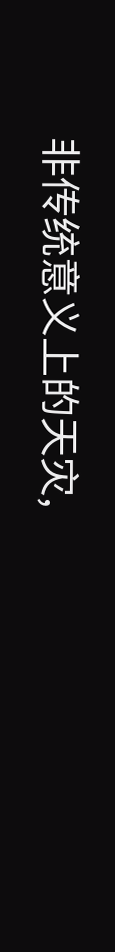非传统意义上的天灾,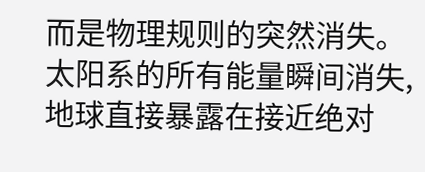而是物理规则的突然消失。太阳系的所有能量瞬间消失,地球直接暴露在接近绝对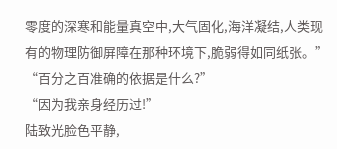零度的深寒和能量真空中,大气固化,海洋凝结,人类现有的物理防御屏障在那种环境下,脆弱得如同纸张。”
“百分之百准确的依据是什么?”
“因为我亲身经历过!”
陆致光脸色平静,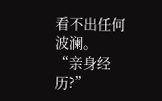看不出任何波澜。
“亲身经历?”